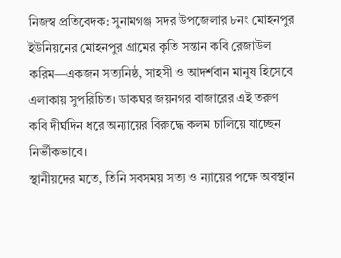নিজস্ব প্রতিবেদক: সুনামগঞ্জ সদর উপজেলার ৮নং মোহনপুর ইউনিয়নের মোহনপুর গ্রামের কৃতি সন্তান কবি রেজাউল করিম—একজন সত্যনিষ্ঠ, সাহসী ও আদর্শবান মানুষ হিসেবে এলাকায় সুপরিচিত। ডাকঘর জয়নগর বাজারের এই তরুণ কবি দীর্ঘদিন ধরে অন্যায়ের বিরুদ্ধে কলম চালিয়ে যাচ্ছেন নির্ভীকভাবে।
স্থানীয়দের মতে, তিনি সবসময় সত্য ও ন্যায়ের পক্ষে অবস্থান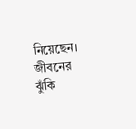নিয়েছেন। জীবনের ঝুঁকি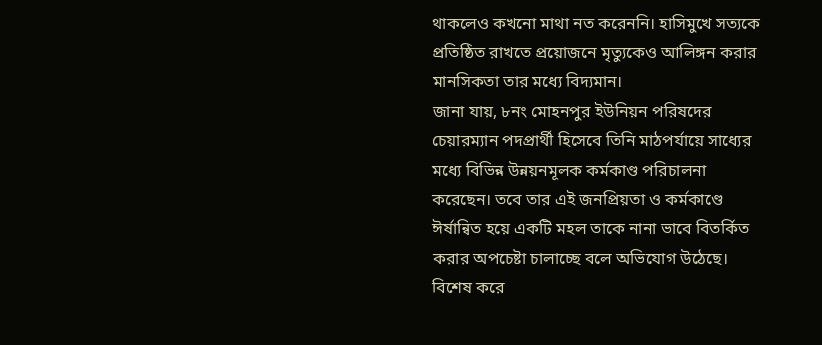থাকলেও কখনো মাথা নত করেননি। হাসিমুখে সত্যকে প্রতিষ্ঠিত রাখতে প্রয়োজনে মৃত্যুকেও আলিঙ্গন করার মানসিকতা তার মধ্যে বিদ্যমান।
জানা যায়, ৮নং মোহনপুর ইউনিয়ন পরিষদের চেয়ারম্যান পদপ্রার্থী হিসেবে তিনি মাঠপর্যায়ে সাধ্যের মধ্যে বিভিন্ন উন্নয়নমূলক কর্মকাণ্ড পরিচালনা করেছেন। তবে তার এই জনপ্রিয়তা ও কর্মকাণ্ডে ঈর্ষান্বিত হয়ে একটি মহল তাকে নানা ভাবে বিতর্কিত করার অপচেষ্টা চালাচ্ছে বলে অভিযোগ উঠেছে।
বিশেষ করে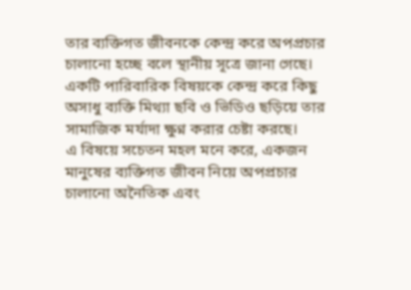তার ব্যক্তিগত জীবনকে কেন্দ্র করে অপপ্রচার চালানো হচ্ছে বলে স্থানীয় সূত্রে জানা গেছে। একটি পারিবারিক বিষয়কে কেন্দ্র করে কিছু অসাধু ব্যক্তি মিথ্যা ছবি ও ভিডিও ছড়িয়ে তার সামাজিক মর্যাদা ক্ষুণ্ন করার চেষ্টা করছে।
এ বিষয়ে সচেতন মহল মনে করে, একজন মানুষের ব্যক্তিগত জীবন নিয়ে অপপ্রচার চালানো অনৈতিক এবং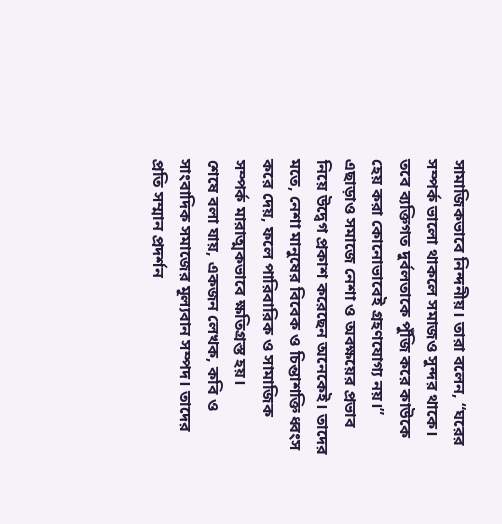সামাজিকভাবে নিন্দনীয়। তারা বলেন, “ঘরের সম্পর্ক ভালো থাকলে সমাজও সুন্দর থাকে। তবে ব্যক্তিগত দুর্বলতাকে পুঁজি করে কাউকে হেয় করা কোনোভাবেই গ্রহণযোগ্য নয়।”
এছাড়াও সমাজে নেশা ও অবক্ষয়ের প্রভাব নিয়ে উদ্বেগ প্রকাশ করেছেন অনেকেই। তাদের মতে, নেশা মানুষের বিবেক ও চিন্তাশক্তি ধ্বংস করে দেয়, ফলে পারিবারিক ও সামাজিক সম্পর্ক মারাত্মকভাবে ক্ষতিগ্রস্ত হয়।
শেষে বলা যায়, একজন লেখক, কবি ও সাংবাদিক সমাজের মূল্যবান সম্পদ। তাদের প্রতি সম্মান প্রদর্শন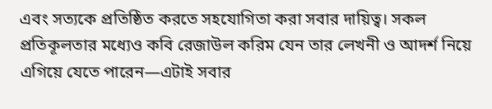এবং সত্যকে প্রতিষ্ঠিত করতে সহযোগিতা করা সবার দায়িত্ব। সকল প্রতিকূলতার মধ্যেও কবি রেজাউল করিম যেন তার লেখনী ও আদর্শ নিয়ে এগিয়ে যেতে পারেন—এটাই সবার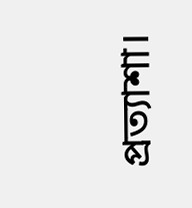প্রত্যাশা।